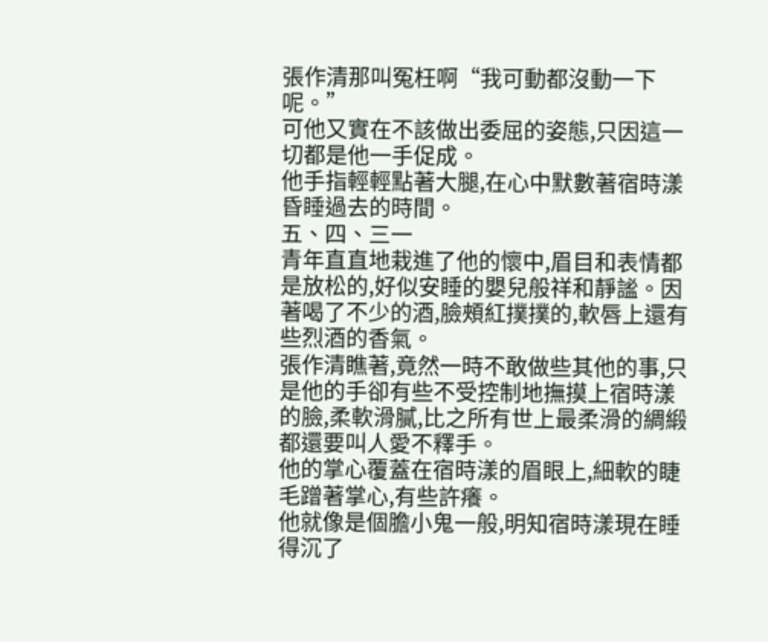張作清那叫冤枉啊“我可動都沒動一下呢。”
可他又實在不該做出委屈的姿態,只因這一切都是他一手促成。
他手指輕輕點著大腿,在心中默數著宿時漾昏睡過去的時間。
五、四、三一
青年直直地栽進了他的懷中,眉目和表情都是放松的,好似安睡的嬰兒般祥和靜謐。因著喝了不少的酒,臉頰紅撲撲的,軟唇上還有些烈酒的香氣。
張作清瞧著,竟然一時不敢做些其他的事,只是他的手卻有些不受控制地撫摸上宿時漾的臉,柔軟滑膩,比之所有世上最柔滑的綢緞都還要叫人愛不釋手。
他的掌心覆蓋在宿時漾的眉眼上,細軟的睫毛蹭著掌心,有些許癢。
他就像是個膽小鬼一般,明知宿時漾現在睡得沉了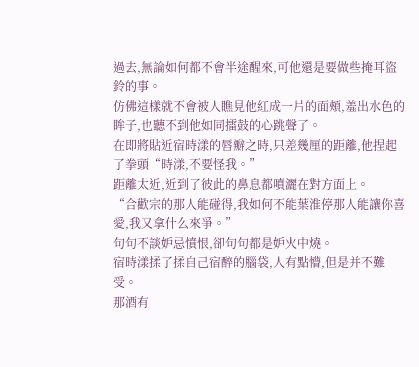過去,無論如何都不會半途醒來,可他還是要做些掩耳盜鈴的事。
仿佛這樣就不會被人瞧見他紅成一片的面頰,羞出水色的
眸子,也聽不到他如同擂鼓的心跳聲了。
在即將貼近宿時漾的唇瓣之時,只差幾厘的距離,他捏起了拳頭“時漾,不要怪我。”
距離太近,近到了彼此的鼻息都噴灑在對方面上。
“合歡宗的那人能碰得,我如何不能葉淮停那人能讓你喜愛,我又拿什么來爭。”
句句不談妒忌憤恨,卻句句都是妒火中燒。
宿時漾揉了揉自己宿醉的腦袋,人有點懵,但是并不難受。
那酒有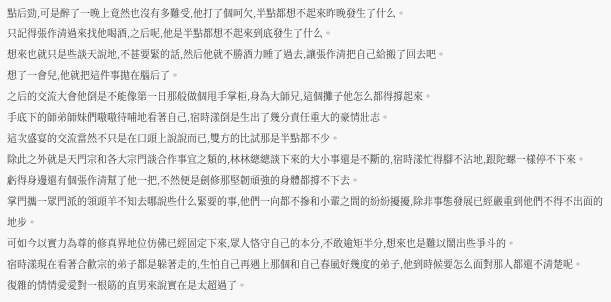點后勁,可是醉了一晚上竟然也沒有多難受,他打了個呵欠,半點都想不起來昨晚發生了什么。
只記得張作清過來找他喝酒,之后呢,他是半點都想不起來到底發生了什么。
想來也就只是些談天說地,不甚要緊的話,然后他就不勝酒力睡了過去,讓張作清把自己給搬了回去吧。
想了一會兒,他就把這件事拋在腦后了。
之后的交流大會他倒是不能像第一日那般做個甩手掌柜,身為大師兄,這個攤子他怎么都得撐起來。
手底下的師弟師妹們嗷嗷待哺地看著自己,宿時漾倒是生出了幾分責任重大的豪情壯志。
這次盛宴的交流當然不只是在口頭上說說而已,雙方的比試那是半點都不少。
除此之外就是天門宗和各大宗門談合作事宜之類的,林林總總談下來的大小事還是不斷的,宿時漾忙得腳不沾地,跟陀螺一樣停不下來。
虧得身邊還有個張作清幫了他一把,不然便是劍修那堅韌頑強的身體都撐不下去。
掌門攜一眾門派的領頭羊不知去哪說些什么緊要的事,他們一向都不摻和小輩之間的紛紛擾擾,除非事態發展已經嚴重到他們不得不出面的地步。
可如今以實力為尊的修真界地位仿佛已經固定下來,眾人恪守自己的本分,不敢逾矩半分,想來也是難以鬧出些爭斗的。
宿時漾現在看著合歡宗的弟子都是躲著走的,生怕自己再遇上那個和自己春風好幾度的弟子,他到時候要怎么面對那人都還不清楚呢。
復雜的情情愛愛對一根筋的直男來說實在是太超過了。